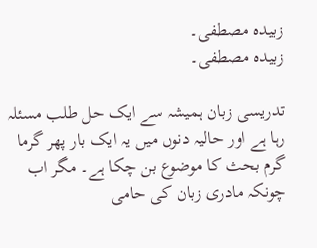زبیدہ مصطفی۔
زبیدہ مصطفی۔

تدریسی زبان ہمیشہ سے ایک حل طلب مسئلہ رہا ہے اور حالیہ دنوں میں یہ ایک بار پھر گرما گرم بحث کا موضوع بن چکا ہے۔ مگر اب چونکہ مادری زبان کی حامی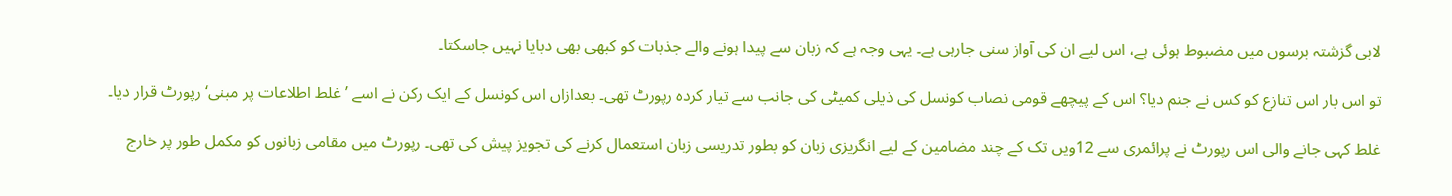لابی گزشتہ برسوں میں مضبوط ہوئی ہے، اس لیے ان کی آواز سنی جارہی ہے۔ یہی وجہ ہے کہ زبان سے پیدا ہونے والے جذبات کو کبھی بھی دبایا نہیں جاسکتا۔

تو اس بار اس تنازع کو کس نے جنم دیا؟ اس کے پیچھے قومی نصاب کونسل کی ذیلی کمیٹی کی جانب سے تیار کردہ رپورٹ تھی۔ بعدازاں اس کونسل کے ایک رکن نے اسے ’غلط اطلاعات پر مبنی‘ رپورٹ قرار دیا۔

غلط کہی جانے والی اس رپورٹ نے پرائمری سے 12ویں تک کے چند مضامین کے لیے انگریزی زبان کو بطور تدریسی زبان استعمال کرنے کی تجویز پیش کی تھی۔ رپورٹ میں مقامی زبانوں کو مکمل طور پر خارج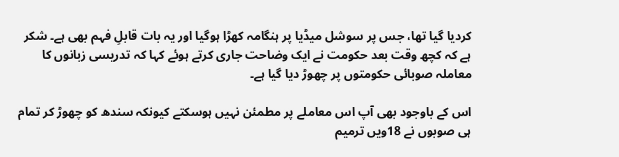کردیا گیا تھا، جس پر سوشل میڈیا پر ہنگامہ کھڑا ہوگیا اور یہ بات قابلِ فہم بھی ہے۔ شکر ہے کہ کچھ وقت بعد حکومت نے ایک وضاحت جاری کرتے ہوئے کہا کہ تدریسی زبانوں کا معاملہ صوبائی حکومتوں پر چھوڑ دیا گیا ہے۔

اس کے باوجود بھی آپ اس معاملے پر مطمئن نہیں ہوسکتے کیونکہ سندھ کو چھوڑ کر تمام ہی صوبوں نے 18ویں ترمیم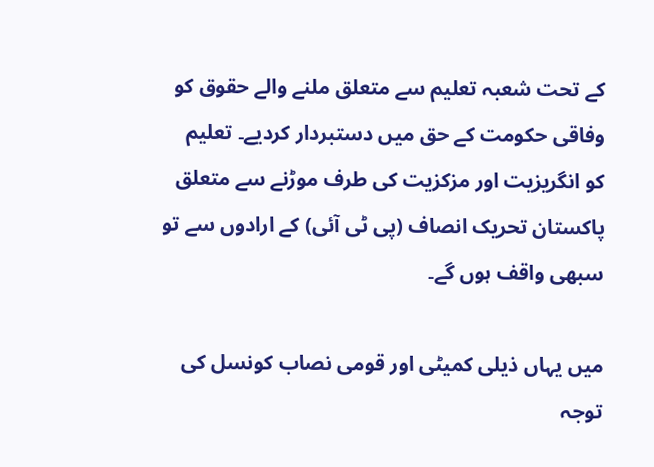کے تحت شعبہ تعلیم سے متعلق ملنے والے حقوق کو وفاقی حکومت کے حق میں دستبردار کردیے۔ تعلیم کو انگریزیت اور مزکزیت کی طرف موڑنے سے متعلق پاکستان تحریک انصاف (پی ٹی آئی) کے ارادوں سے تو سبھی واقف ہوں گے۔

میں یہاں ذیلی کمیٹی اور قومی نصاب کونسل کی توجہ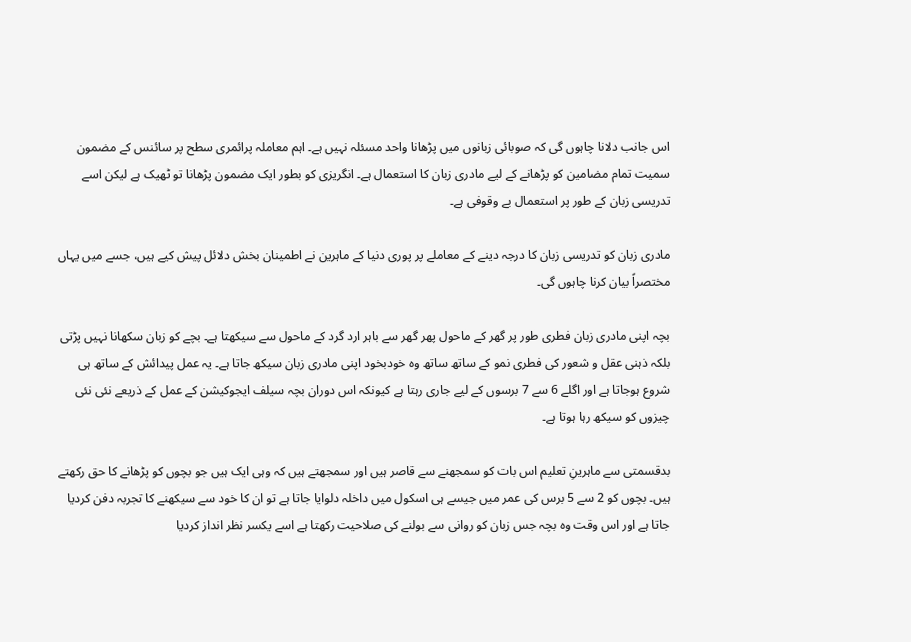اس جانب دلانا چاہوں گی کہ صوبائی زبانوں میں پڑھانا واحد مسئلہ نہیں ہے۔ اہم معاملہ پرائمری سطح پر سائنس کے مضمون سمیت تمام مضامین کو پڑھانے کے لیے مادری زبان کا استعمال ہے۔ انگریزی کو بطور ایک مضمون پڑھانا تو ٹھیک ہے لیکن اسے تدریسی زبان کے طور پر استعمال بے وقوفی ہے۔

مادری زبان کو تدریسی زبان کا درجہ دینے کے معاملے پر پوری دنیا کے ماہرین نے اطمینان بخش دلائل پیش کیے ہیں، جسے میں یہاں مختصراً بیان کرنا چاہوں گی۔

بچہ اپنی مادری زبان فطری طور پر گھر کے ماحول پھر گھر سے باہر ارد گرد کے ماحول سے سیکھتا ہے۔ بچے کو زبان سکھانا نہیں پڑتی بلکہ ذہنی عقل و شعور کی فطری نمو کے ساتھ ساتھ وہ خودبخود اپنی مادری زبان سیکھ جاتا ہے۔ یہ عمل پیدائش کے ساتھ ہی شروع ہوجاتا ہے اور اگلے 6 سے 7 برسوں کے لیے جاری رہتا ہے کیونکہ اس دوران بچہ سیلف ایجوکیشن کے عمل کے ذریعے نئی نئی چیزوں کو سیکھ رہا ہوتا ہے۔

بدقسمتی سے ماہرینِ تعلیم اس بات کو سمجھنے سے قاصر ہیں اور سمجھتے ہیں کہ وہی ایک ہیں جو بچوں کو پڑھانے کا حق رکھتے ہیں۔ بچوں کو 2 سے 5 برس کی عمر میں جیسے ہی اسکول میں داخلہ دلوایا جاتا ہے تو ان کا خود سے سیکھنے کا تجربہ دفن کردیا جاتا ہے اور اس وقت وہ بچہ جس زبان کو روانی سے بولنے کی صلاحیت رکھتا ہے اسے یکسر نظر انداز کردیا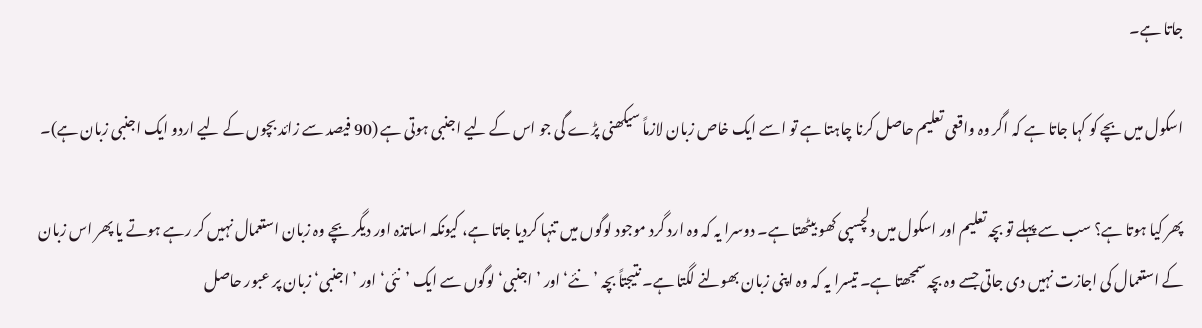جاتا ہے۔

اسکول میں بچے کو کہا جاتا ہے کہ اگر وہ واقعی تعلیم حاصل کرنا چاہتا ہے تو اسے ایک خاص زبان لازماً سیکھنی پڑے گی جو اس کے لیے اجنبی ہوتی ہے (90 فیصد سے زائد بچوں کے لیے اردو ایک اجنبی زبان ہے)۔

پھر کیا ہوتا ہے؟ سب سے پہلے تو بچہ تعلیم اور اسکول میں دلچسپی کھو بیٹھتا ہے۔ دوسرا یہ کہ وہ ارد گرد موجود لوگوں میں تنہا کردیا جاتا ہے، کیونکہ اساتذہ اور دیگر بچے وہ زبان استعمال نہیں کر رہے ہوتے یا پھر اس زبان کے استعمال کی اجازت نہیں دی جاتی جسے وہ بچہ سمجھتا ہے۔ تیسرا یہ کہ وہ اپنی زبان بھولنے لگتا ہے۔ نتیجتاً بچہ ’نئے‘ اور ’اجنبی‘ لوگوں سے ایک ’نئی‘ اور ’اجنبی‘ زبان پر عبور حاصل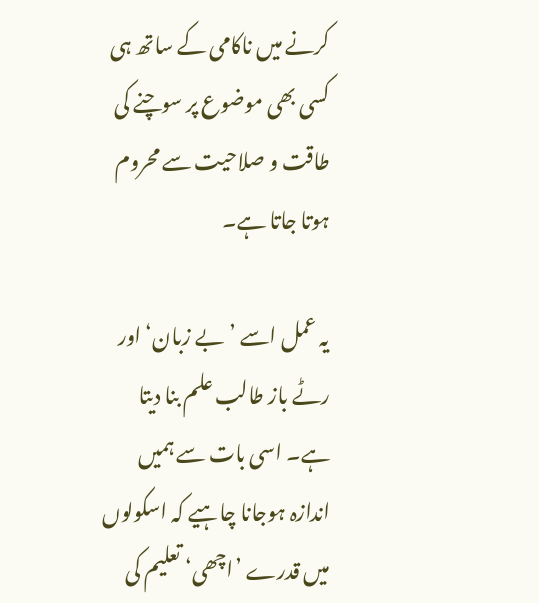کرنے میں ناکامی کے ساتھ ہی کسی بھی موضوع پر سوچنے کی طاقت و صلاحیت سے محروم ہوتا جاتا ہے۔

یہ عمل اسے ’بے زبان‘ اور رٹے باز طالب علم بنا دیتا ہے۔ اسی بات سے ہمیں اندازہ ہوجانا چاہیے کہ اسکولوں میں قدرے ’اچھی‘ تعلیم کی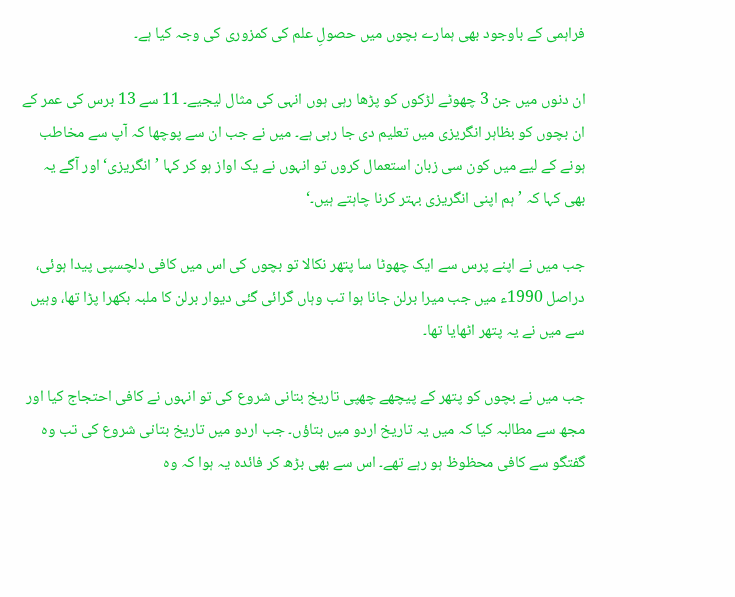فراہمی کے باوجود بھی ہمارے بچوں میں حصولِ علم کی کمزوری کی وجہ کیا ہے۔

ان دنوں میں جن 3 چھوٹے لڑکوں کو پڑھا رہی ہوں انہی کی مثال لیجیے۔ 11 سے 13 برس کی عمر کے ان بچوں کو بظاہر انگریزی میں تعلیم دی جا رہی ہے۔ میں نے جب ان سے پوچھا کہ آپ سے مخاطب ہونے کے لیے میں کون سی زبان استعمال کروں تو انہوں نے یک اواز ہو کر کہا ’انگریزی‘ اور آگے یہ بھی کہا کہ ’ہم اپنی انگریزی بہتر کرنا چاہتے ہیں۔‘

جب میں نے اپنے پرس سے ایک چھوٹا سا پتھر نکالا تو بچوں کی اس میں کافی دلچسپی پیدا ہوئی، دراصل 1990ء میں جب میرا برلن جانا ہوا تب وہاں گرائی گئی دیوار برلن کا ملبہ بکھرا پڑا تھا، وہیں سے میں نے یہ پتھر اٹھایا تھا۔

جب میں نے بچوں کو پتھر کے پیچھے چھپی تاریخ بتانی شروع کی تو انہوں نے کافی احتجاج کیا اور مجھ سے مطالبہ کیا کہ میں یہ تاریخ اردو میں بتاؤں۔ جب اردو میں تاریخ بتانی شروع کی تب وہ گفتگو سے کافی محظوظ ہو رہے تھے۔ اس سے بھی بڑھ کر فائدہ یہ ہوا کہ وہ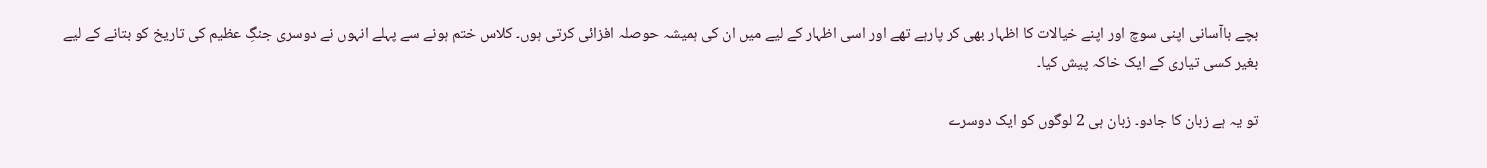بچے باآسانی اپنی سوچ اور اپنے خیالات کا اظہار بھی کر پارہے تھے اور اسی اظہار کے لیے میں ان کی ہمیشہ حوصلہ افزائی کرتی ہوں۔ کلاس ختم ہونے سے پہلے انہوں نے دوسری جنگِ عظیم کی تاریخ کو بتانے کے لیے بغیر کسی تیاری کے ایک خاکہ پیش کیا۔

تو یہ ہے زبان کا جادو۔ زبان ہی 2 لوگوں کو ایک دوسرے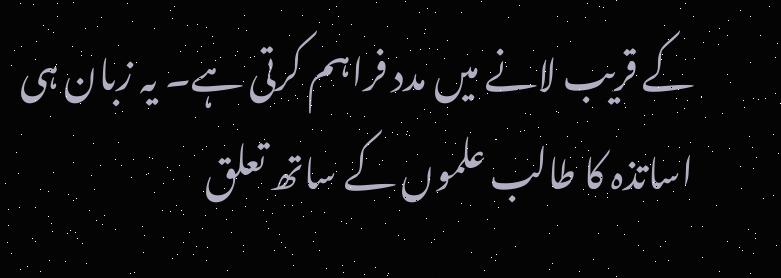کے قریب لانے میں مدد فراہم کرتی ہے۔ یہ زبان ہی اساتذہ کا طالب علموں کے ساتھ تعلق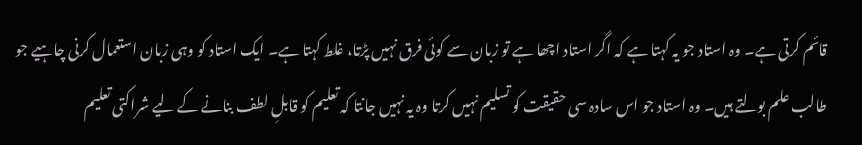قائم کرتی ہے۔ وہ استاد جو یہ کہتا ہے کہ اگر استاد اچھا ہے تو زبان سے کوئی فرق نہیں پڑتا، غلط کہتا ہے۔ ایک استاد کو وہی زبان استعمال کرنی چاہیے جو طالب علم بولتے ہیں۔ وہ استاد جو اس سادہ سی حقیقت کو تسلیم نہیں کرتا وہ یہ نہیں جانتا کہ تعلیم کو قابلِ لطف بنانے کے لیے شراکتی تعلیم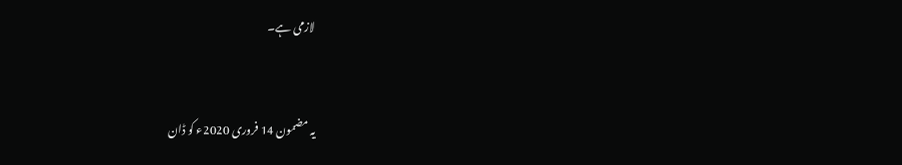لازمی ہے۔


یہ مضمون 14 فروری 2020ء کو ڈان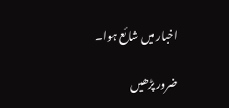اخبار میں شائع ہوا۔

ضرور پڑھیں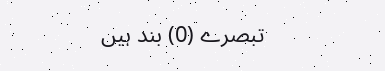تبصرے (0) بند ہیں